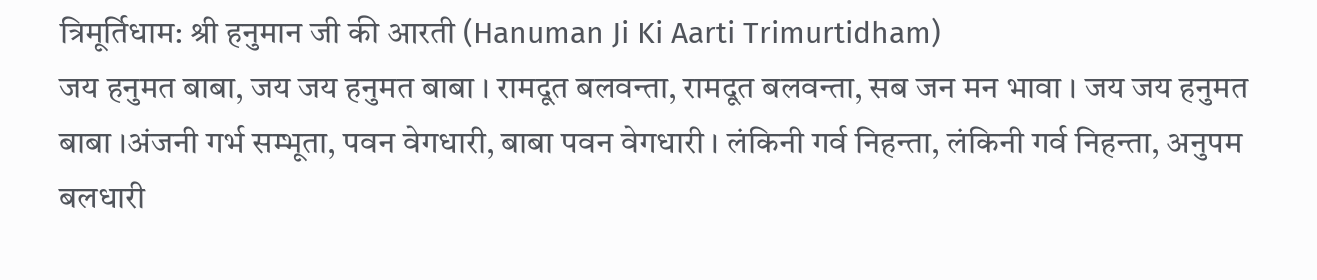त्रिमूर्तिधाम: श्री हनुमान जी की आरती (Hanuman Ji Ki Aarti Trimurtidham)
जय हनुमत बाबा, जय जय हनुमत बाबा । रामदूत बलवन्ता, रामदूत बलवन्ता, सब जन मन भावा । जय जय हनुमत बाबा ।अंजनी गर्भ सम्भूता, पवन वेगधारी, बाबा पवन वेगधारी । लंकिनी गर्व निहन्ता, लंकिनी गर्व निहन्ता, अनुपम बलधारी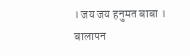। जय जय हनुमत बाबा । बालापन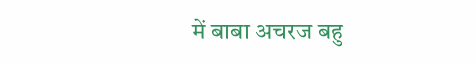में बाबा अचरज बहु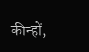कीन्हों,